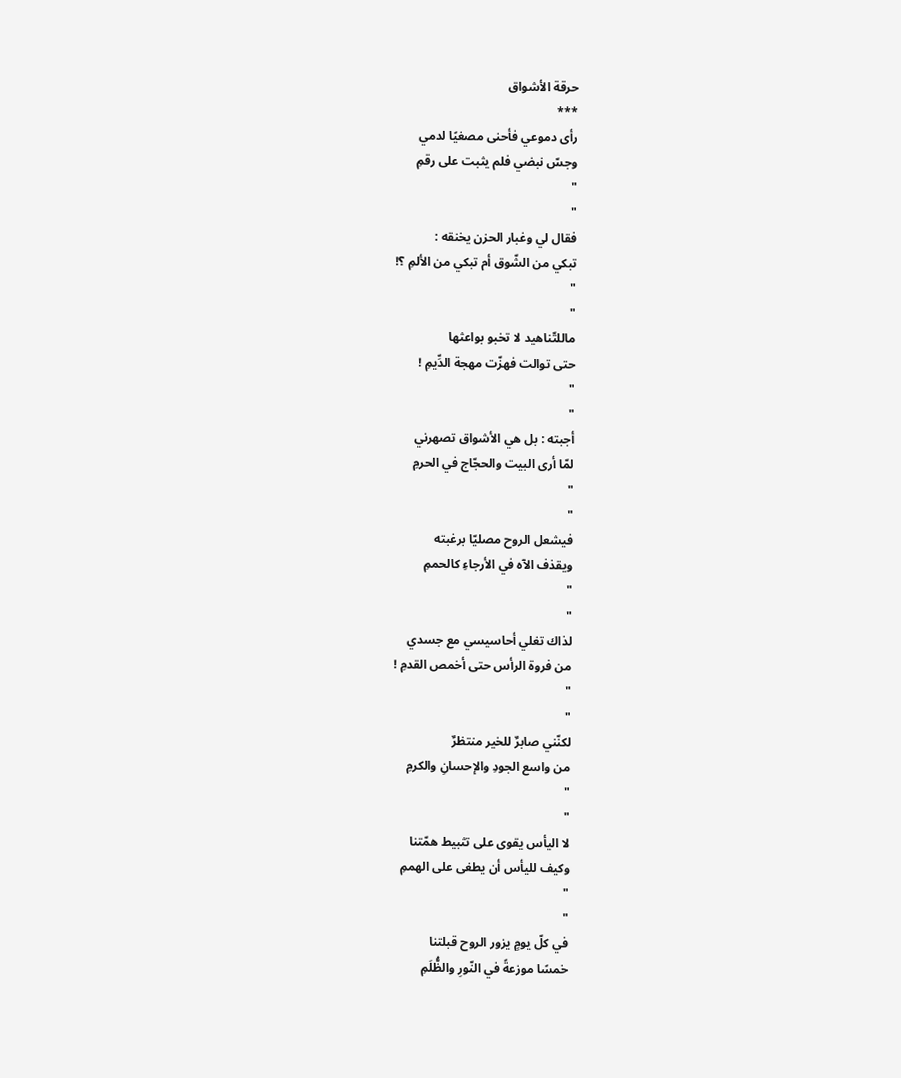حرقة الأشواق
***
رأى دموعي فأحنى مصغيًا لدمي
وجسّ نبضي فلم يثبت على رقمِ
"
"
فقال لي وغبار الحزن يخنقه :
تبكي من الشّوق أم تبكي من الألمِ ؟!
"
"
ماللتّناهيد لا تخبو بواعثها
حتى توالت فهزّت مهجة الدِّيمِ !
"
"
أجبته : بل هي الأشواق تصهرني
لمّا أرى البيت والحجّاج في الحرمِ
"
"
فيشعل الروح مصليّا برغبته
ويقذف الآه في الأرجاءِ كالحممِ
"
"
لذاك تغلي أحاسيسي مع جسدي
من فروة الرأس حتى أخمص القدمِ !
"
"
لكنّني صابرٌ للخير منتظرٌ
من واسع الجودِ والإحسانِ والكرمِ
"
"
لا اليأس يقوى على تثبيط همّتنا
وكيف لليأس أن يطغى على الهممِ
"
"
في كلّ يومٍ يزور الروح قبلتنا
خمسًا موزعةً في النّورِ والظُّلَمِ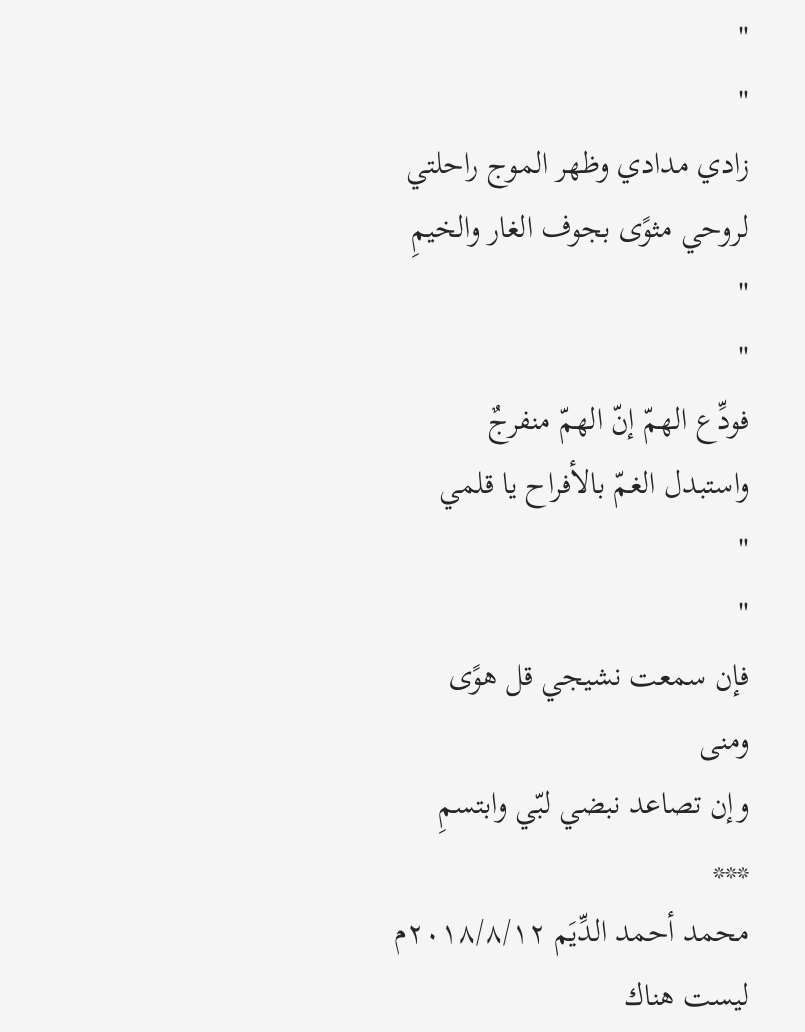"
"
زادي مدادي وظهر الموج راحلتي
لروحي مثوًى بجوف الغار والخيمِ
"
"
فودِّع الهمّ إنّ الهمّ منفرجٌ
واستبدل الغمّ بالأفراح يا قلمي
"
"
فإن سمعت نشيجي قل هوًى ومنى
وإن تصاعد نبضي لبّي وابتسمِ
***
محمد أحمد الدِّيَم ٢٠١٨/٨/١٢م
ليست هناك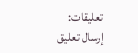تعليقات:
إرسال تعليق